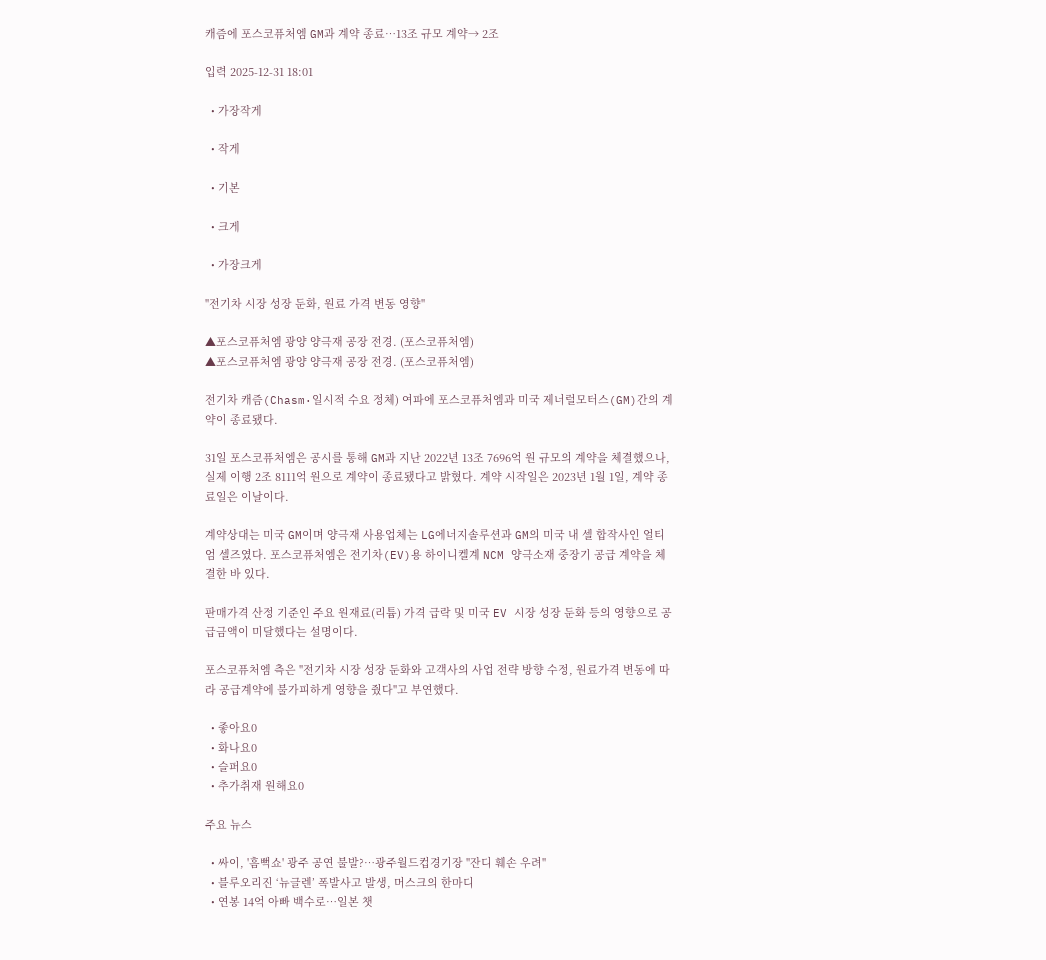캐즘에 포스코퓨처엠 GM과 계약 종료…13조 규모 계약→ 2조

입력 2025-12-31 18:01

  • 가장작게

  • 작게

  • 기본

  • 크게

  • 가장크게

"전기차 시장 성장 둔화, 원료 가격 변동 영향"

▲포스코퓨처엠 광양 양극재 공장 전경. (포스코퓨처엠)
▲포스코퓨처엠 광양 양극재 공장 전경. (포스코퓨처엠)

전기차 캐즘(Chasm·일시적 수요 정체) 여파에 포스코퓨처엠과 미국 제너럴모터스(GM)간의 계약이 종료됐다.

31일 포스코퓨처엠은 공시를 통해 GM과 지난 2022년 13조 7696억 원 규모의 계약을 체결했으나, 실제 이행 2조 8111억 원으로 계약이 종료됐다고 밝혔다. 계약 시작일은 2023년 1월 1일, 계약 종료일은 이날이다.

계약상대는 미국 GM이며 양극재 사용업체는 LG에너지솔루션과 GM의 미국 내 셀 합작사인 얼티엄 셀즈였다. 포스코퓨처엠은 전기차(EV)용 하이니켈계 NCM 양극소재 중장기 공급 계약을 체결한 바 있다.

판매가격 산정 기준인 주요 원재료(리튬) 가격 급락 및 미국 EV 시장 성장 둔화 등의 영향으로 공급금액이 미달했다는 설명이다.

포스코퓨처엠 측은 "전기차 시장 성장 둔화와 고객사의 사업 전략 방향 수정, 원료가격 변동에 따라 공급계약에 불가피하게 영향을 줬다"고 부연했다.

  • 좋아요0
  • 화나요0
  • 슬퍼요0
  • 추가취재 원해요0

주요 뉴스

  • 싸이, '흠뻑쇼' 광주 공연 불발?⋯광주월드컵경기장 "잔디 훼손 우려"
  • 블루오리진 ‘뉴글렌’ 폭발사고 발생, 머스크의 한마디
  • 연봉 14억 아빠 백수로…일본 챗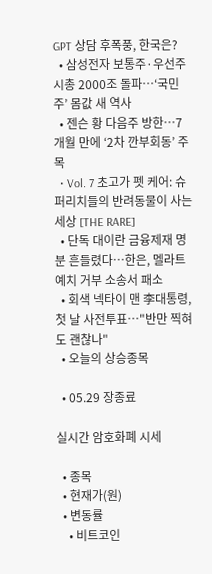GPT 상담 후폭풍, 한국은?
  • 삼성전자 보통주·우선주 시총 2000조 돌파…‘국민주’ 몸값 새 역사
  • 젠슨 황 다음주 방한…7개월 만에 ‘2차 깐부회동’ 주목
  • Vol. 7 초고가 펫 케어: 슈퍼리치들의 반려동물이 사는 세상 [THE RARE]
  • 단독 대이란 금융제재 명분 흔들렸다…한은, 멜라트 예치 거부 소송서 패소
  • 회색 넥타이 맨 李대통령, 첫 날 사전투표…"반만 찍혀도 괜찮나"
  • 오늘의 상승종목

  • 05.29 장종료

실시간 암호화폐 시세

  • 종목
  • 현재가(원)
  • 변동률
    • 비트코인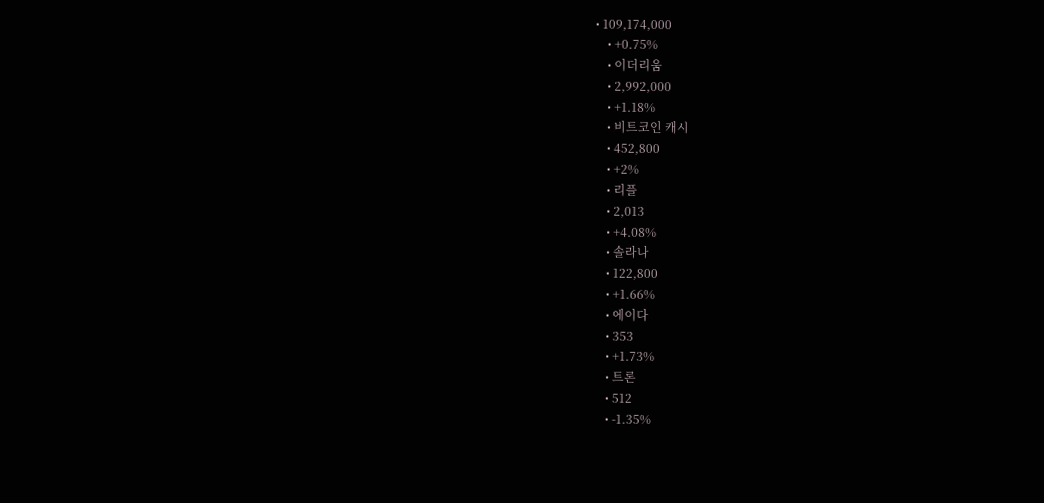• 109,174,000
    • +0.75%
    • 이더리움
    • 2,992,000
    • +1.18%
    • 비트코인 캐시
    • 452,800
    • +2%
    • 리플
    • 2,013
    • +4.08%
    • 솔라나
    • 122,800
    • +1.66%
    • 에이다
    • 353
    • +1.73%
    • 트론
    • 512
    • -1.35%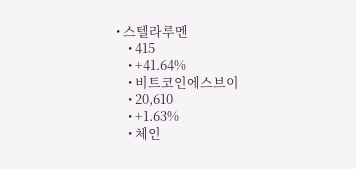• 스텔라루멘
    • 415
    • +41.64%
    • 비트코인에스브이
    • 20,610
    • +1.63%
    • 체인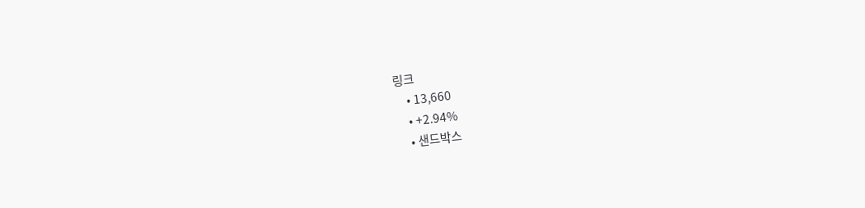링크
    • 13,660
    • +2.94%
    • 샌드박스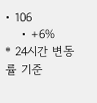• 106
    • +6%
* 24시간 변동률 기준